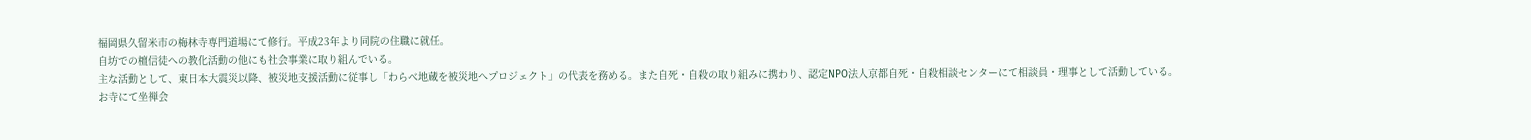福岡県久留米市の梅林寺専門道場にて修行。平成23年より同院の住職に就任。
自坊での檀信徒への教化活動の他にも社会事業に取り組んでいる。
主な活動として、東日本大震災以降、被災地支援活動に従事し「わらべ地蔵を被災地へプロジェクト」の代表を務める。また自死・自殺の取り組みに携わり、認定NPO法人京都自死・自殺相談センターにて相談員・理事として活動している。
お寺にて坐禅会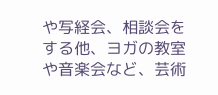や写経会、相談会をする他、ヨガの教室や音楽会など、芸術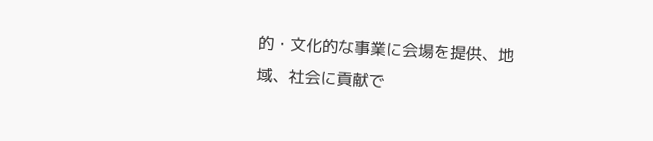的・文化的な事業に会場を提供、地域、社会に貢献で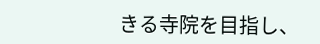きる寺院を目指し、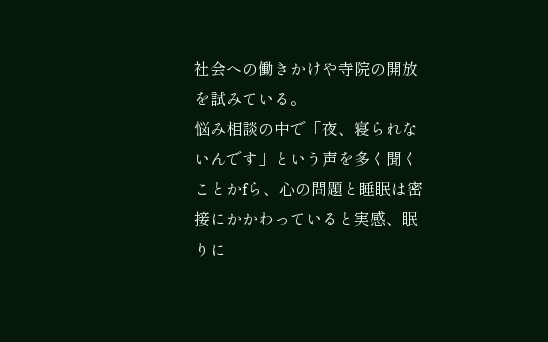社会への働きかけや寺院の開放を試みている。
悩み相談の中で「夜、寝られないんです」という声を多く聞くことかfら、心の問題と睡眠は密接にかかわっていると実感、眠りに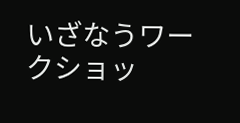いざなうワークショッ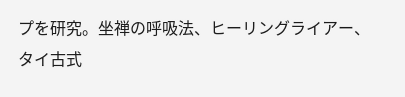プを研究。坐禅の呼吸法、ヒーリングライアー、タイ古式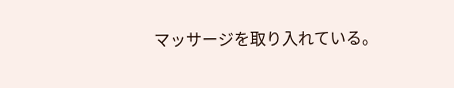マッサージを取り入れている。